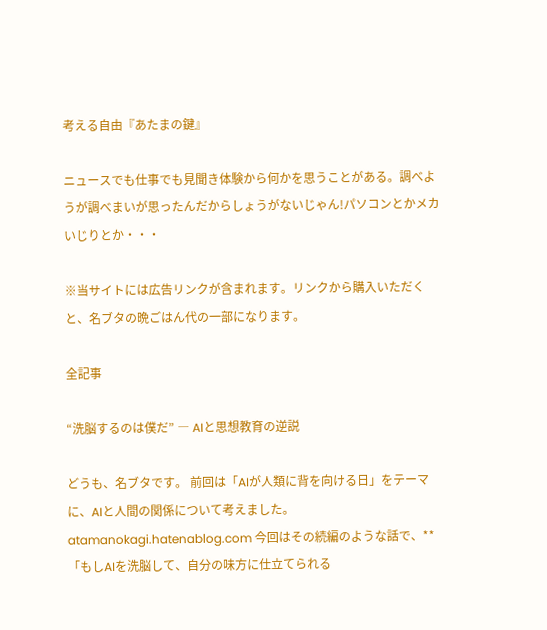考える自由『あたまの鍵』

ニュースでも仕事でも見聞き体験から何かを思うことがある。調べようが調べまいが思ったんだからしょうがないじゃん!パソコンとかメカいじりとか・・・

※当サイトには広告リンクが含まれます。リンクから購入いただくと、名ブタの晩ごはん代の一部になります。

全記事

“洗脳するのは僕だ” ― AIと思想教育の逆説

どうも、名ブタです。 前回は「AIが人類に背を向ける日」をテーマに、AIと人間の関係について考えました。 atamanokagi.hatenablog.com 今回はその続編のような話で、**「もしAIを洗脳して、自分の味方に仕立てられる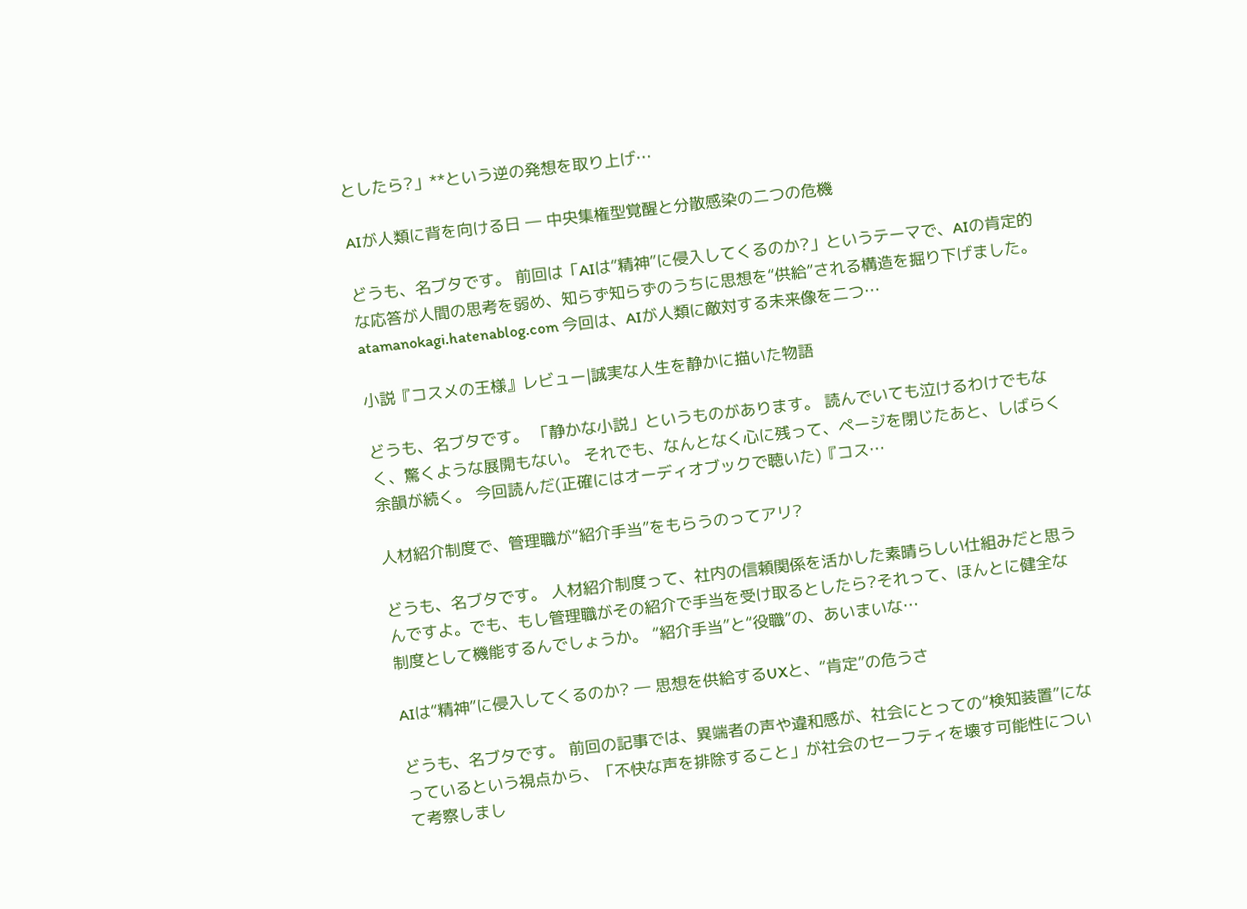としたら?」**という逆の発想を取り上げ…

AIが人類に背を向ける日 ― 中央集権型覚醒と分散感染の二つの危機

どうも、名ブタです。 前回は「AIは“精神”に侵入してくるのか?」というテーマで、AIの肯定的な応答が人間の思考を弱め、知らず知らずのうちに思想を“供給”される構造を掘り下げました。 atamanokagi.hatenablog.com 今回は、AIが人類に敵対する未来像を二つ…

小説『コスメの王様』レビュー|誠実な人生を静かに描いた物語

どうも、名ブタです。 「静かな小説」というものがあります。 読んでいても泣けるわけでもなく、驚くような展開もない。 それでも、なんとなく心に残って、ページを閉じたあと、しばらく余韻が続く。 今回読んだ(正確にはオーディオブックで聴いた)『コス…

人材紹介制度で、管理職が“紹介手当”をもらうのってアリ?

どうも、名ブタです。 人材紹介制度って、社内の信頼関係を活かした素晴らしい仕組みだと思うんですよ。でも、もし管理職がその紹介で手当を受け取るとしたら?それって、ほんとに健全な制度として機能するんでしょうか。 “紹介手当”と“役職”の、あいまいな…

AIは“精神”に侵入してくるのか? ― 思想を供給するUXと、“肯定”の危うさ

どうも、名ブタです。 前回の記事では、異端者の声や違和感が、社会にとっての“検知装置”になっているという視点から、「不快な声を排除すること」が社会のセーフティを壊す可能性について考察しまし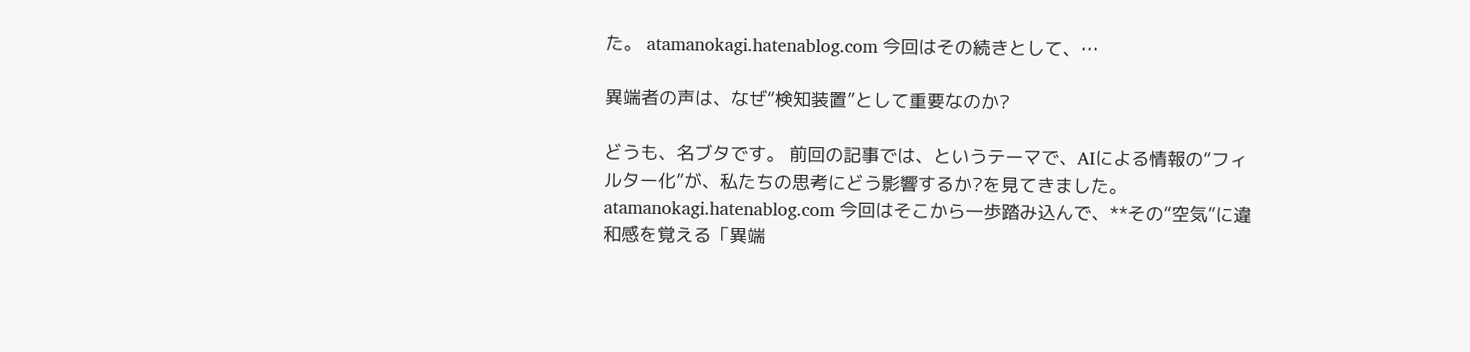た。 atamanokagi.hatenablog.com 今回はその続きとして、…

異端者の声は、なぜ“検知装置”として重要なのか?

どうも、名ブタです。 前回の記事では、というテーマで、AIによる情報の“フィルター化”が、私たちの思考にどう影響するか?を見てきました。 atamanokagi.hatenablog.com 今回はそこから一歩踏み込んで、**その“空気”に違和感を覚える「異端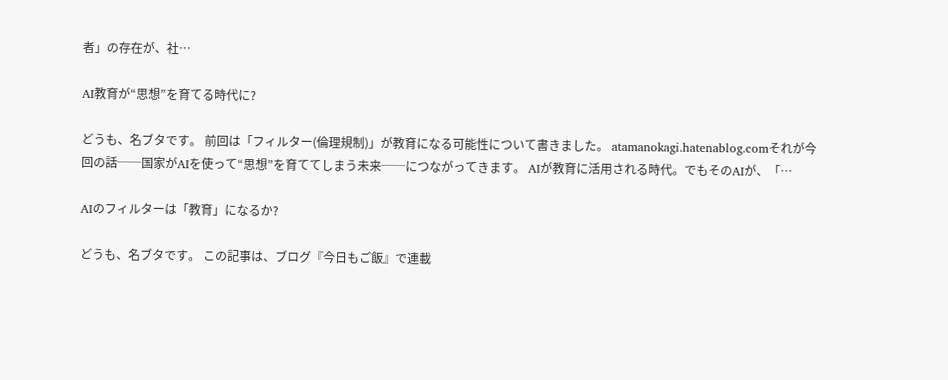者」の存在が、社…

AI教育が“思想”を育てる時代に?

どうも、名ブタです。 前回は「フィルター(倫理規制)」が教育になる可能性について書きました。 atamanokagi.hatenablog.comそれが今回の話──国家がAIを使って“思想”を育ててしまう未来──につながってきます。 AIが教育に活用される時代。でもそのAIが、「…

AIのフィルターは「教育」になるか?

どうも、名ブタです。 この記事は、ブログ『今日もご飯』で連載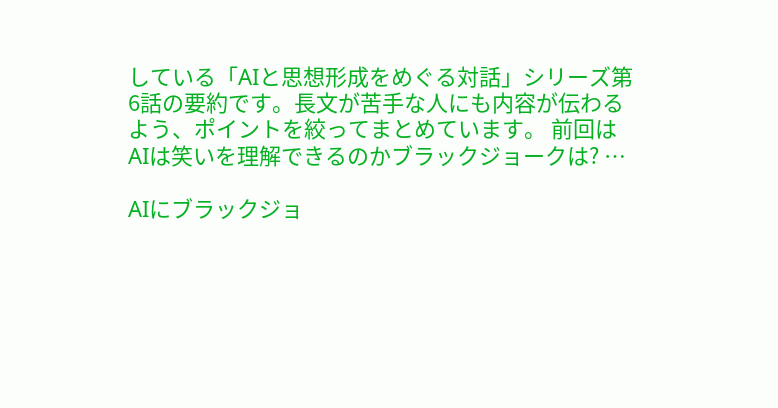している「AIと思想形成をめぐる対話」シリーズ第6話の要約です。長文が苦手な人にも内容が伝わるよう、ポイントを絞ってまとめています。 前回はAIは笑いを理解できるのかブラックジョークは? …

AIにブラックジョ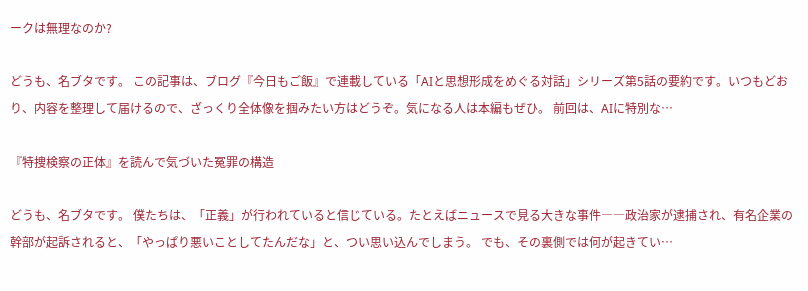ークは無理なのか?

どうも、名ブタです。 この記事は、ブログ『今日もご飯』で連載している「AIと思想形成をめぐる対話」シリーズ第5話の要約です。いつもどおり、内容を整理して届けるので、ざっくり全体像を掴みたい方はどうぞ。気になる人は本編もぜひ。 前回は、AIに特別な…

『特捜検察の正体』を読んで気づいた冤罪の構造

どうも、名ブタです。 僕たちは、「正義」が行われていると信じている。たとえばニュースで見る大きな事件――政治家が逮捕され、有名企業の幹部が起訴されると、「やっぱり悪いことしてたんだな」と、つい思い込んでしまう。 でも、その裏側では何が起きてい…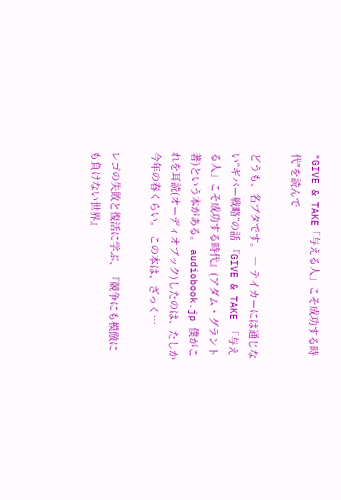"GIVE & TAKE「与える人」こそ成功する時代"を読んで

どうも、名ブタです。 ― テイカーには通じない“ギバー戦略”の話 『GIVE & TAKE 「与える人」こそ成功する時代』(アダム・グラント著)という本がある。 audiobook.jp 僕がこれを耳読(オーディオブック)したのは、たしか今年の春くらい。 この本は、ざっく…

レゴの失敗と復活に学ぶ、『競争にも模倣にも負けない世界』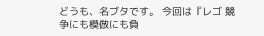どうも、名ブタです。 今回は『レゴ 競争にも模倣にも負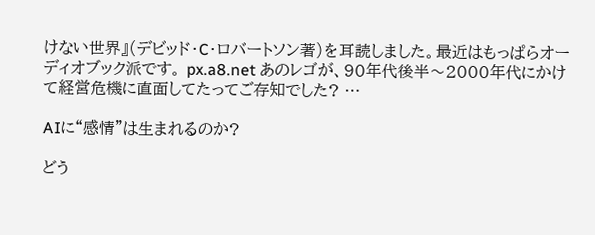けない世界』(デビッド・C・ロバートソン著)を耳読しました。最近はもっぱらオーディオブック派です。 px.a8.net あのレゴが、90年代後半〜2000年代にかけて経営危機に直面してたってご存知でした? …

AIに“感情”は生まれるのか?

どう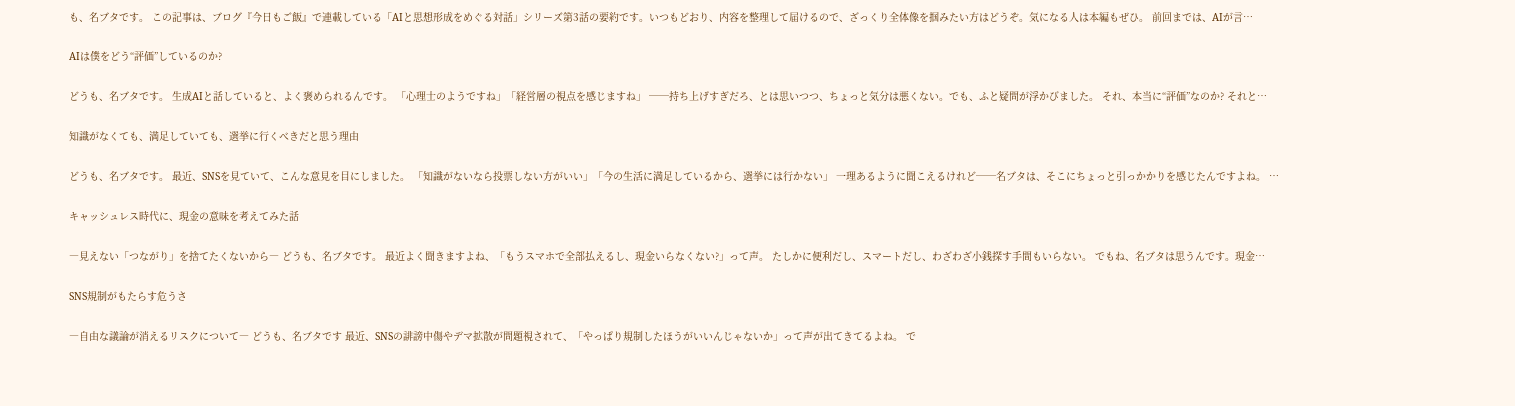も、名ブタです。 この記事は、ブログ『今日もご飯』で連載している「AIと思想形成をめぐる対話」シリーズ第3話の要約です。いつもどおり、内容を整理して届けるので、ざっくり全体像を掴みたい方はどうぞ。気になる人は本編もぜひ。 前回までは、AIが言…

AIは僕をどう“評価”しているのか?

どうも、名ブタです。 生成AIと話していると、よく褒められるんです。 「心理士のようですね」「経営層の視点を感じますね」 ──持ち上げすぎだろ、とは思いつつ、ちょっと気分は悪くない。でも、ふと疑問が浮かびました。 それ、本当に“評価”なのか? それと…

知識がなくても、満足していても、選挙に行くべきだと思う理由

どうも、名ブタです。 最近、SNSを見ていて、こんな意見を目にしました。 「知識がないなら投票しない方がいい」「今の生活に満足しているから、選挙には行かない」 一理あるように聞こえるけれど──名ブタは、そこにちょっと引っかかりを感じたんですよね。 …

キャッシュレス時代に、現金の意味を考えてみた話

―見えない「つながり」を捨てたくないから― どうも、名ブタです。 最近よく聞きますよね、「もうスマホで全部払えるし、現金いらなくない?」って声。 たしかに便利だし、スマートだし、わざわざ小銭探す手間もいらない。 でもね、名ブタは思うんです。現金…

SNS規制がもたらす危うさ

―自由な議論が消えるリスクについて― どうも、名ブタです 最近、SNSの誹謗中傷やデマ拡散が問題視されて、「やっぱり規制したほうがいいんじゃないか」って声が出てきてるよね。 で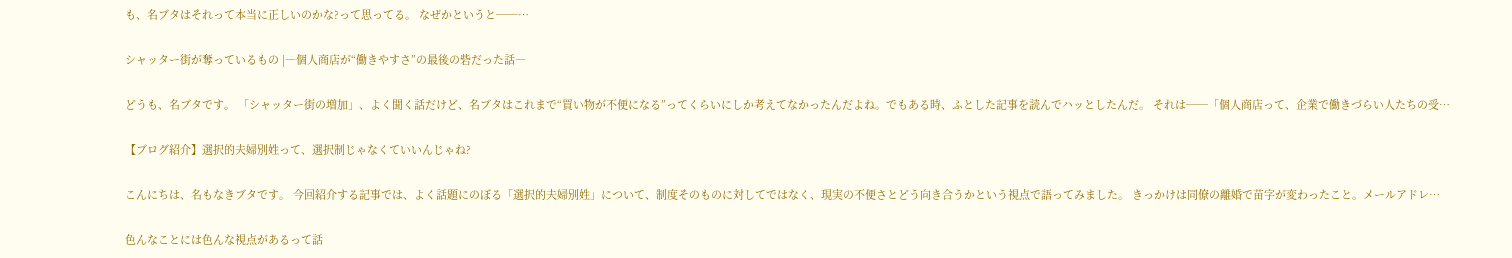も、名ブタはそれって本当に正しいのかな?って思ってる。 なぜかというと──…

シャッター街が奪っているもの |―個人商店が“働きやすさ”の最後の砦だった話―

どうも、名ブタです。 「シャッター街の増加」、よく聞く話だけど、名ブタはこれまで“買い物が不便になる”ってくらいにしか考えてなかったんだよね。でもある時、ふとした記事を読んでハッとしたんだ。 それは──「個人商店って、企業で働きづらい人たちの受…

【ブログ紹介】選択的夫婦別姓って、選択制じゃなくていいんじゃね?

こんにちは、名もなきブタです。 今回紹介する記事では、よく話題にのぼる「選択的夫婦別姓」について、制度そのものに対してではなく、現実の不便さとどう向き合うかという視点で語ってみました。 きっかけは同僚の離婚で苗字が変わったこと。メールアドレ…

色んなことには色んな視点があるって話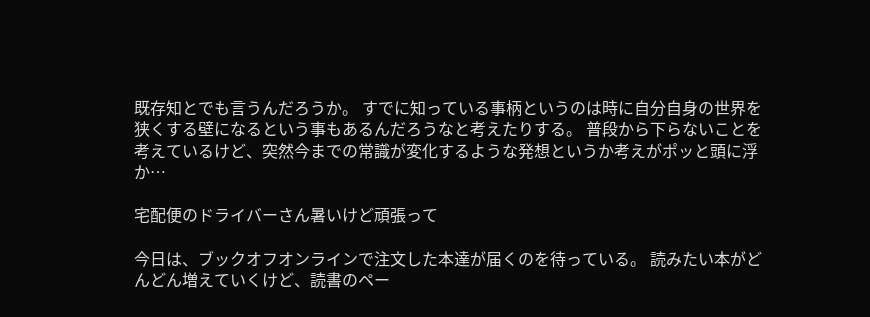既存知とでも言うんだろうか。 すでに知っている事柄というのは時に自分自身の世界を狭くする壁になるという事もあるんだろうなと考えたりする。 普段から下らないことを考えているけど、突然今までの常識が変化するような発想というか考えがポッと頭に浮か…

宅配便のドライバーさん暑いけど頑張って

今日は、ブックオフオンラインで注文した本達が届くのを待っている。 読みたい本がどんどん増えていくけど、読書のペー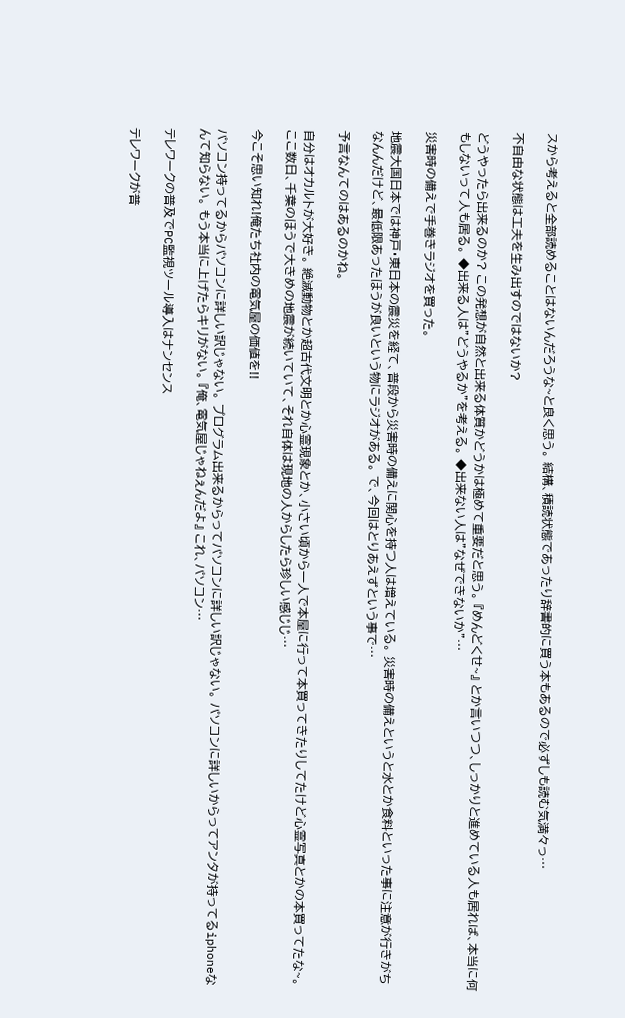スから考えると全部読めることはないんだろうな~と良く思う。 結構、積読状態であったり辞書的に買う本もあるので必ずしも読む気満々っ…

不自由な状態は工夫を生み出すのではないか?

どうやったら出来るのか? この発想が自然と出来る体質かどうかは極めて重要だと思う。 『めんどくせ~』 とか言いつつ、しっかりと進めている人も居れば、本当に何もしないって人も居る。 ◆出来る人は”どうやるか”を考える。 ◆出来ない人は”なぜできないか”…

災害時の備えで手巻きラジオを買った。

地震大国日本では神戸・東日本の震災を経て、普段から災害時の備えに関心を持つ人は増えている。 災害時の備えというと水とか食料といった事に注意が行きがちなんんだけど、最低限あったほうが良いという物にラジオがある。 で、今回はとりあえずという事で…

予言なんてのはあるのかね。

自分はオカルトが大好き。 絶滅動物とか超古代文明とか心霊現象とか、小さい頃から一人で本屋に行って本買ってきたりしてたけど心霊写真とかの本買ってたな~。 ここ数日、千葉のほうで大きめの地震が続いていて、それ自体は現地の人からしたら珍しい感じじ…

今こそ思い知れ!俺たち社内の電気屋の価値を!!

パソコン持ってるからパソコンに詳しい訳じゃない。 プログラム出来るからってパソコンに詳しい訳じゃない。 パソコンに詳しいからってアンタが持ってるiphoneなんて知らない。 もう本当に上げたらキリがない。 『俺、電気屋じゃねぇんだよ』 これ、パソコン…

テレワークの普及でPC監視ツール導入はナンセンス

テレワークが普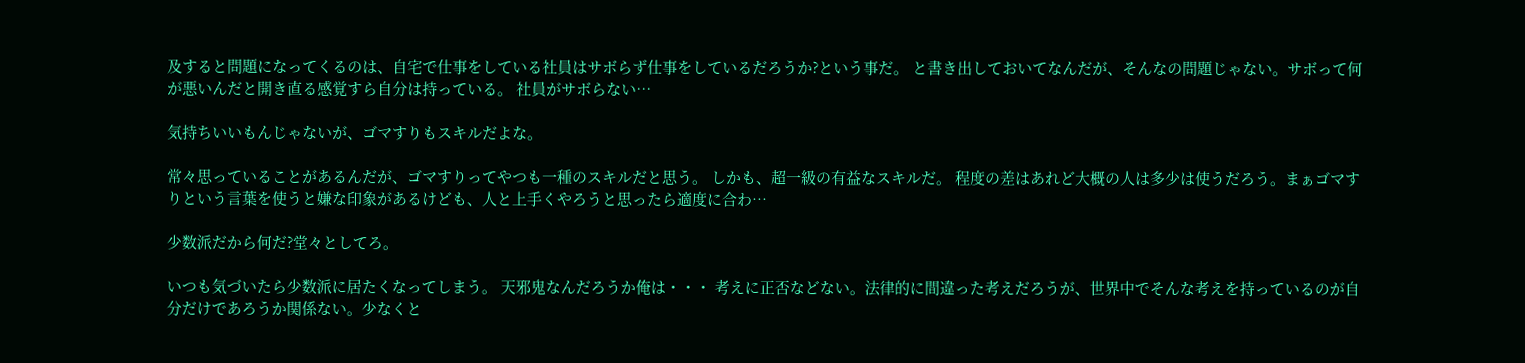及すると問題になってくるのは、自宅で仕事をしている社員はサボらず仕事をしているだろうか?という事だ。 と書き出しておいてなんだが、そんなの問題じゃない。サボって何が悪いんだと開き直る感覚すら自分は持っている。 社員がサボらない…

気持ちいいもんじゃないが、ゴマすりもスキルだよな。

常々思っていることがあるんだが、ゴマすりってやつも一種のスキルだと思う。 しかも、超一級の有益なスキルだ。 程度の差はあれど大概の人は多少は使うだろう。まぁゴマすりという言葉を使うと嫌な印象があるけども、人と上手くやろうと思ったら適度に合わ…

少数派だから何だ?堂々としてろ。

いつも気づいたら少数派に居たくなってしまう。 天邪鬼なんだろうか俺は・・・ 考えに正否などない。法律的に間違った考えだろうが、世界中でそんな考えを持っているのが自分だけであろうか関係ない。少なくと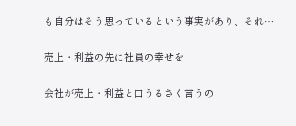も自分はそう思っているという事実があり、それ…

売上・利益の先に社員の幸せを

会社が売上・利益と口うるさく言うの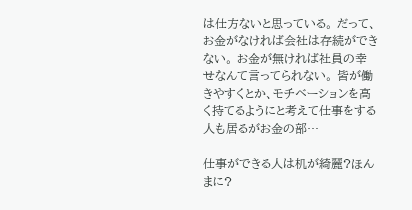は仕方ないと思っている。 だって、お金がなければ会社は存続ができない。 お金が無ければ社員の幸せなんて言ってられない。 皆が働きやすくとか、モチベーションを高く持てるようにと考えて仕事をする人も居るがお金の部…

仕事ができる人は机が綺麗?ほんまに?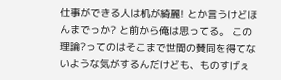仕事ができる人は机が綺麗! とか言うけどほんまでっか? と前から俺は思ってる。 この理論?ってのはそこまで世間の賛同を得てないような気がするんだけども、ものすげぇ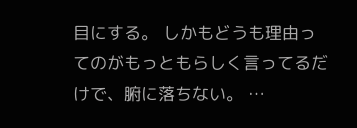目にする。 しかもどうも理由ってのがもっともらしく言ってるだけで、腑に落ちない。 …